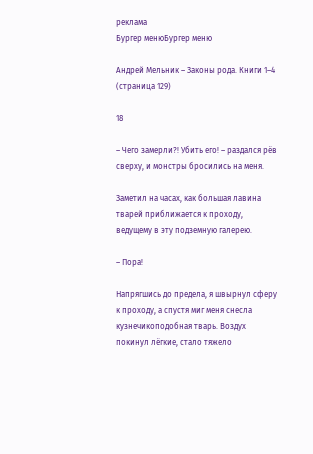реклама
Бургер менюБургер меню

Андрей Мельник – Законы рода. Книги 1–4 (страница 129)

18

– Чего замерли?! Убить его! – раздался рёв сверху, и монстры бросились на меня.

Заметил на часах, как большая лавина тварей приближается к проходу, ведущему в эту подземную галерею.

– Пора!

Напрягшись до предела, я швырнул сферу к проходу, а спустя миг меня снесла кузнечикоподобная тварь. Воздух покинул лёгкие, стало тяжело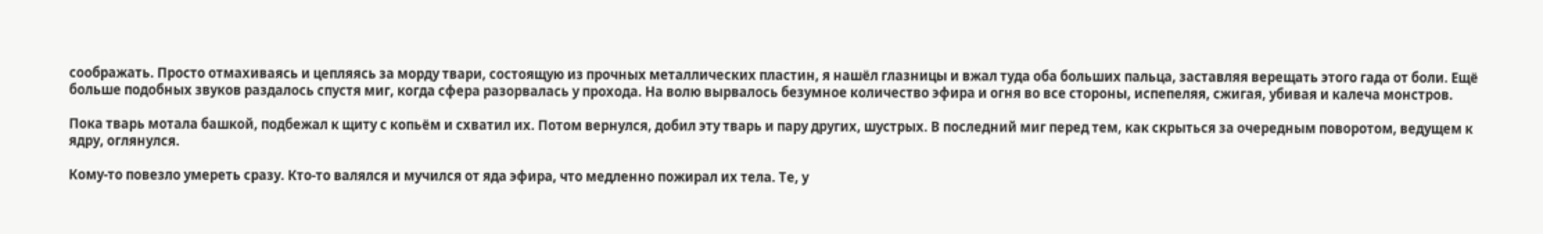соображать. Просто отмахиваясь и цепляясь за морду твари, состоящую из прочных металлических пластин, я нашёл глазницы и вжал туда оба больших пальца, заставляя верещать этого гада от боли. Ещё больше подобных звуков раздалось спустя миг, когда сфера разорвалась у прохода. На волю вырвалось безумное количество эфира и огня во все стороны, испепеляя, сжигая, убивая и калеча монстров.

Пока тварь мотала башкой, подбежал к щиту с копьём и схватил их. Потом вернулся, добил эту тварь и пару других, шустрых. В последний миг перед тем, как скрыться за очередным поворотом, ведущем к ядру, оглянулся.

Кому-то повезло умереть сразу. Кто-то валялся и мучился от яда эфира, что медленно пожирал их тела. Те, у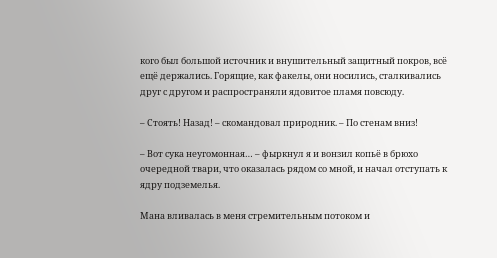кого был большой источник и внушительный защитный покров, всё ещё держались. Горящие, как факелы, они носились, сталкивались друг с другом и распространяли ядовитое пламя повсюду.

– Стоять! Назад! – скомандовал природник. – По стенам вниз!

– Вот сука неугомонная… – фыркнул я и вонзил копьё в брюхо очередной твари, что оказалась рядом со мной, и начал отступать к ядру подземелья.

Мана вливалась в меня стремительным потоком и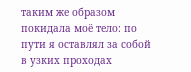таким же образом покидала моё тело: по пути я оставлял за собой в узких проходах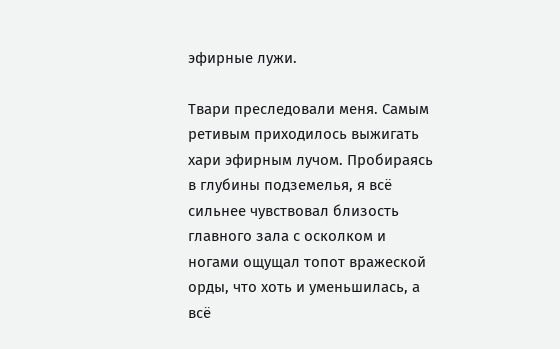эфирные лужи.

Твари преследовали меня. Самым ретивым приходилось выжигать хари эфирным лучом. Пробираясь в глубины подземелья, я всё сильнее чувствовал близость главного зала с осколком и ногами ощущал топот вражеской орды, что хоть и уменьшилась, а всё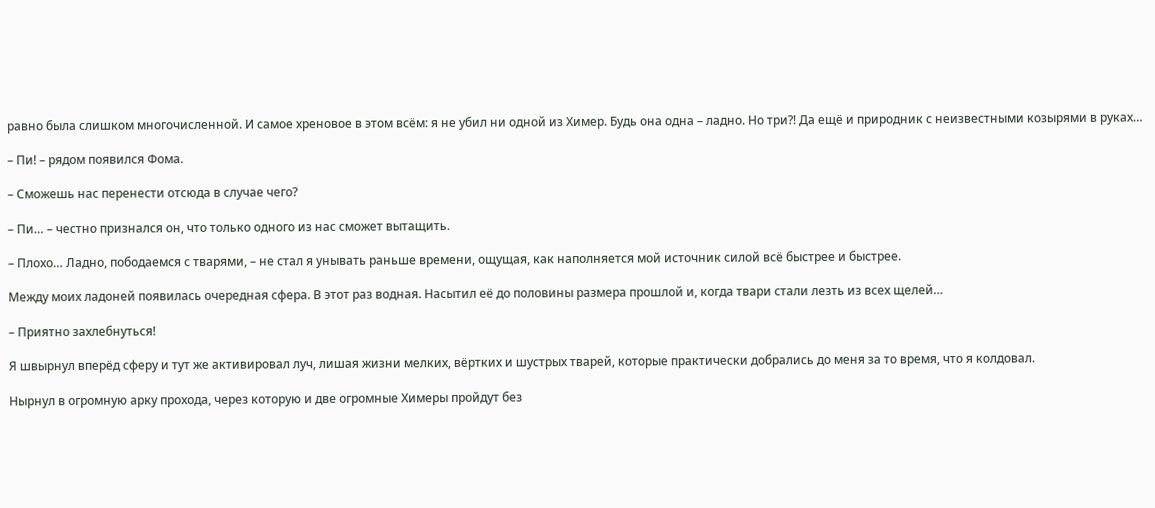равно была слишком многочисленной. И самое хреновое в этом всём: я не убил ни одной из Химер. Будь она одна – ладно. Но три?! Да ещё и природник с неизвестными козырями в руках…

– Пи! – рядом появился Фома.

– Сможешь нас перенести отсюда в случае чего?

– Пи… – честно признался он, что только одного из нас сможет вытащить.

– Плохо… Ладно, пободаемся с тварями, – не стал я унывать раньше времени, ощущая, как наполняется мой источник силой всё быстрее и быстрее.

Между моих ладоней появилась очередная сфера. В этот раз водная. Насытил её до половины размера прошлой и, когда твари стали лезть из всех щелей…

– Приятно захлебнуться!

Я швырнул вперёд сферу и тут же активировал луч, лишая жизни мелких, вёртких и шустрых тварей, которые практически добрались до меня за то время, что я колдовал.

Нырнул в огромную арку прохода, через которую и две огромные Химеры пройдут без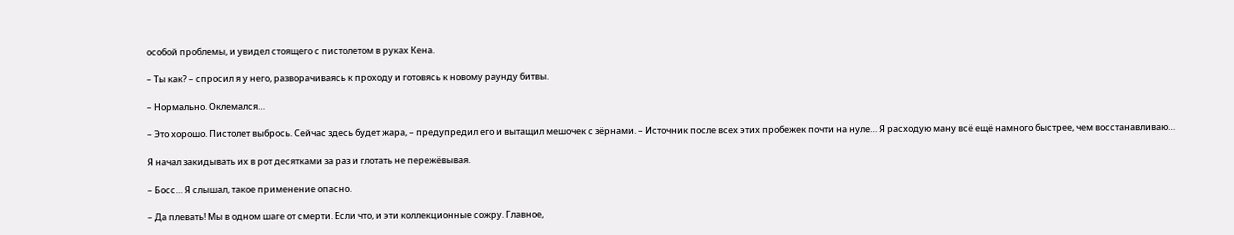особой проблемы, и увидел стоящего с пистолетом в руках Кена.

– Ты как? – спросил я у него, разворачиваясь к проходу и готовясь к новому раунду битвы.

– Нормально. Оклемался…

– Это хорошо. Пистолет выбрось. Сейчас здесь будет жара, – предупредил его и вытащил мешочек с зёрнами. – Источник после всех этих пробежек почти на нуле… Я расходую ману всё ещё намного быстрее, чем восстанавливаю…

Я начал закидывать их в рот десятками за раз и глотать не пережёвывая.

– Босс… Я слышал, такое применение опасно.

– Да плевать! Мы в одном шаге от смерти. Если что, и эти коллекционные сожру. Главное,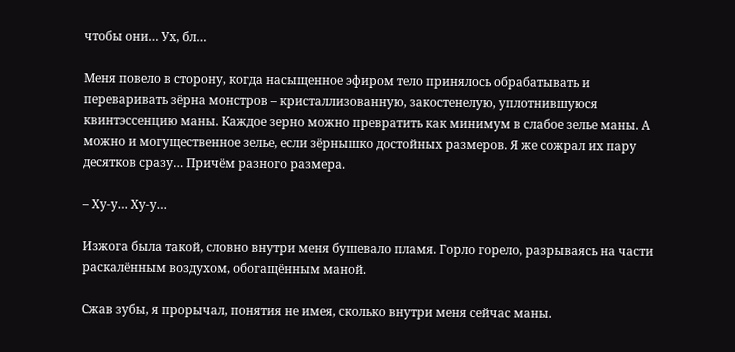чтобы они… Ух, бл…

Меня повело в сторону, когда насыщенное эфиром тело принялось обрабатывать и переваривать зёрна монстров – кристаллизованную, закостенелую, уплотнившуюся квинтэссенцию маны. Каждое зерно можно превратить как минимум в слабое зелье маны. А можно и могущественное зелье, если зёрнышко достойных размеров. Я же сожрал их пару десятков сразу… Причём разного размера.

– Ху-у… Ху-у…

Изжога была такой, словно внутри меня бушевало пламя. Горло горело, разрываясь на части раскалённым воздухом, обогащённым маной.

Сжав зубы, я прорычал, понятия не имея, сколько внутри меня сейчас маны.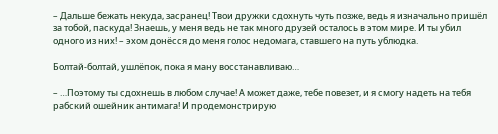– Дальше бежать некуда, засранец! Твои дружки сдохнуть чуть позже, ведь я изначально пришёл за тобой, паскуда! Знаешь, у меня ведь не так много друзей осталось в этом мире. И ты убил одного из них! – эхом донёсся до меня голос недомага, ставшего на путь ублюдка.

Болтай-болтай, ушлёпок, пока я ману восстанавливаю…

– …Поэтому ты сдохнешь в любом случае! А может даже, тебе повезет, и я смогу надеть на тебя рабский ошейник антимага! И продемонстрирую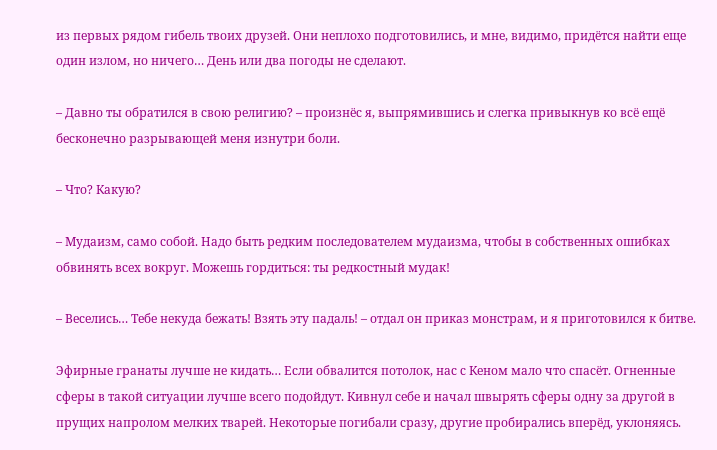из первых рядом гибель твоих друзей. Они неплохо подготовились, и мне, видимо, придётся найти еще один излом, но ничего… День или два погоды не сделают.

– Давно ты обратился в свою религию? – произнёс я, выпрямившись и слегка привыкнув ко всё ещё бесконечно разрывающей меня изнутри боли.

– Что? Какую?

– Мудаизм, само собой. Надо быть редким последователем мудаизма, чтобы в собственных ошибках обвинять всех вокруг. Можешь гордиться: ты редкостный мудак!

– Веселись… Тебе некуда бежать! Взять эту падаль! – отдал он приказ монстрам, и я приготовился к битве.

Эфирные гранаты лучше не кидать… Если обвалится потолок, нас с Кеном мало что спасёт. Огненные сферы в такой ситуации лучше всего подойдут. Кивнул себе и начал швырять сферы одну за другой в прущих напролом мелких тварей. Некоторые погибали сразу, другие пробирались вперёд, уклоняясь.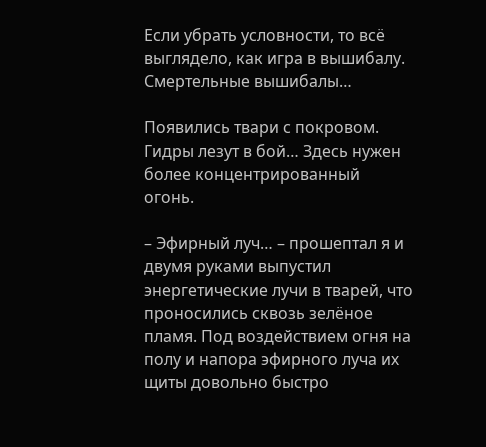Если убрать условности, то всё выглядело, как игра в вышибалу. Смертельные вышибалы…

Появились твари с покровом. Гидры лезут в бой… Здесь нужен более концентрированный огонь.

– Эфирный луч… – прошептал я и двумя руками выпустил энергетические лучи в тварей, что проносились сквозь зелёное пламя. Под воздействием огня на полу и напора эфирного луча их щиты довольно быстро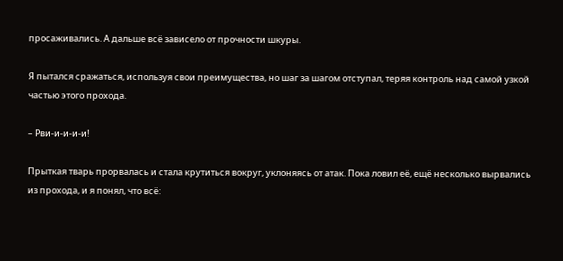просаживались. А дальше всё зависело от прочности шкуры.

Я пытался сражаться, используя свои преимущества, но шаг за шагом отступал, теряя контроль над самой узкой частью этого прохода.

– Рви-и-и-и-и!

Прыткая тварь прорвалась и стала крутиться вокруг, уклоняясь от атак. Пока ловил её, ещё несколько вырвались из прохода, и я понял, что всё: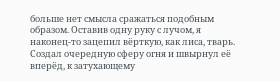больше нет смысла сражаться подобным образом. Оставив одну руку с лучом, я наконец-то зацепил вёрткую, как лиса, тварь. Создал очередную сферу огня и швырнул её вперёд, к затухающему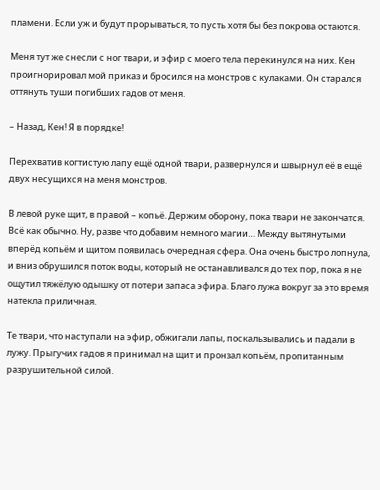пламени. Если уж и будут прорываться, то пусть хотя бы без покрова остаются.

Меня тут же снесли с ног твари, и эфир с моего тела перекинулся на них. Кен проигнорировал мой приказ и бросился на монстров с кулаками. Он старался оттянуть туши погибших гадов от меня.

– Назад, Кен! Я в порядке!

Перехватив когтистую лапу ещё одной твари, развернулся и швырнул её в ещё двух несущихся на меня монстров.

В левой руке щит, в правой – копьё. Держим оборону, пока твари не закончатся. Всё как обычно. Ну, разве что добавим немного магии… Между вытянутыми вперёд копьём и щитом появилась очередная сфера. Она очень быстро лопнула, и вниз обрушился поток воды, который не останавливался до тех пор, пока я не ощутил тяжёлую одышку от потери запаса эфира. Благо лужа вокруг за это время натекла приличная.

Те твари, что наступали на эфир, обжигали лапы, поскальзывались и падали в лужу. Прыгучих гадов я принимал на щит и пронзал копьём, пропитанным разрушительной силой.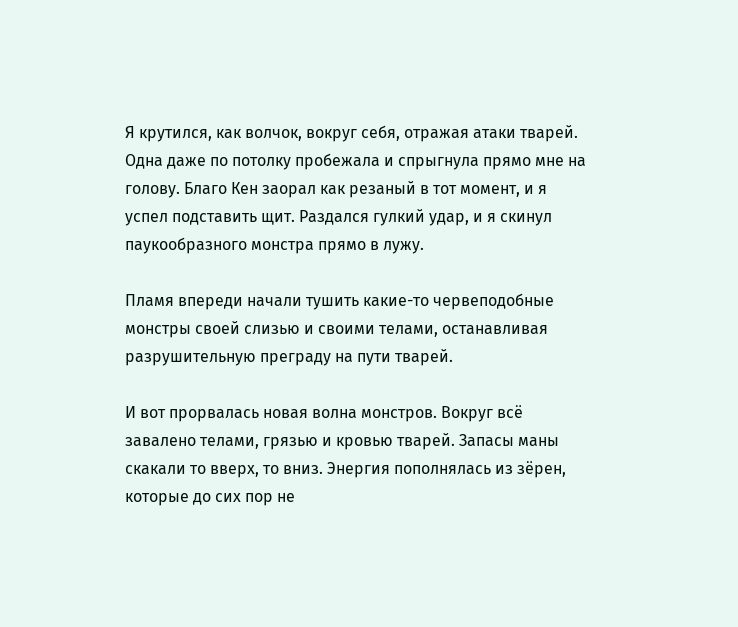Я крутился, как волчок, вокруг себя, отражая атаки тварей. Одна даже по потолку пробежала и спрыгнула прямо мне на голову. Благо Кен заорал как резаный в тот момент, и я успел подставить щит. Раздался гулкий удар, и я скинул паукообразного монстра прямо в лужу.

Пламя впереди начали тушить какие-то червеподобные монстры своей слизью и своими телами, останавливая разрушительную преграду на пути тварей.

И вот прорвалась новая волна монстров. Вокруг всё завалено телами, грязью и кровью тварей. Запасы маны скакали то вверх, то вниз. Энергия пополнялась из зёрен, которые до сих пор не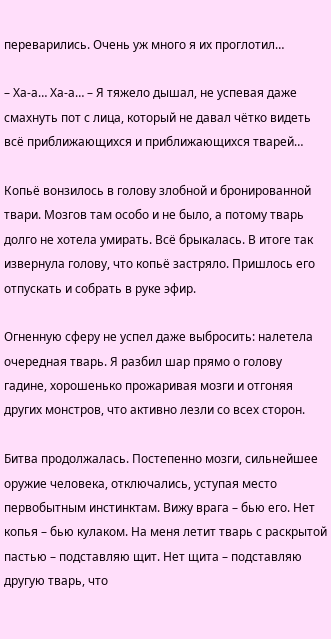переварились. Очень уж много я их проглотил…

– Ха-а… Ха-а… – Я тяжело дышал, не успевая даже смахнуть пот с лица, который не давал чётко видеть всё приближающихся и приближающихся тварей…

Копьё вонзилось в голову злобной и бронированной твари. Мозгов там особо и не было, а потому тварь долго не хотела умирать. Всё брыкалась. В итоге так извернула голову, что копьё застряло. Пришлось его отпускать и собрать в руке эфир.

Огненную сферу не успел даже выбросить: налетела очередная тварь. Я разбил шар прямо о голову гадине, хорошенько прожаривая мозги и отгоняя других монстров, что активно лезли со всех сторон.

Битва продолжалась. Постепенно мозги, сильнейшее оружие человека, отключались, уступая место первобытным инстинктам. Вижу врага – бью его. Нет копья – бью кулаком. На меня летит тварь с раскрытой пастью – подставляю щит. Нет щита – подставляю другую тварь, что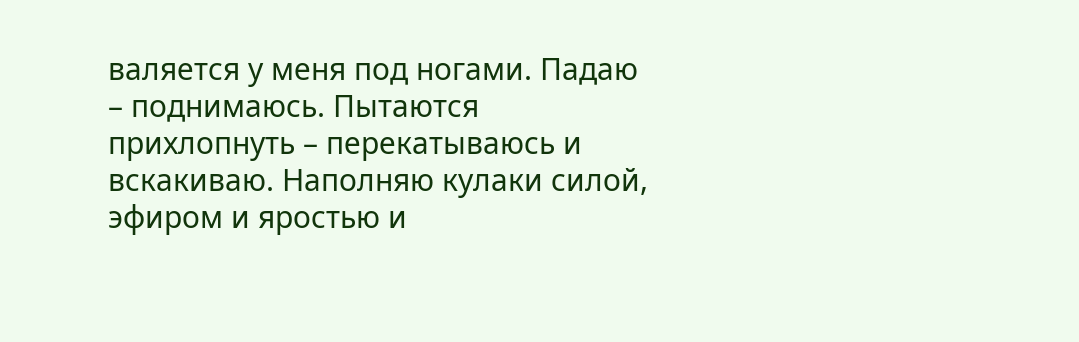валяется у меня под ногами. Падаю – поднимаюсь. Пытаются прихлопнуть – перекатываюсь и вскакиваю. Наполняю кулаки силой, эфиром и яростью и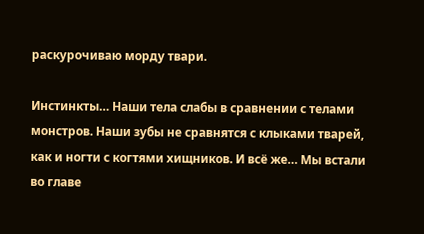раскурочиваю морду твари.

Инстинкты… Наши тела слабы в сравнении с телами монстров. Наши зубы не сравнятся с клыками тварей, как и ногти с когтями хищников. И всё же… Мы встали во главе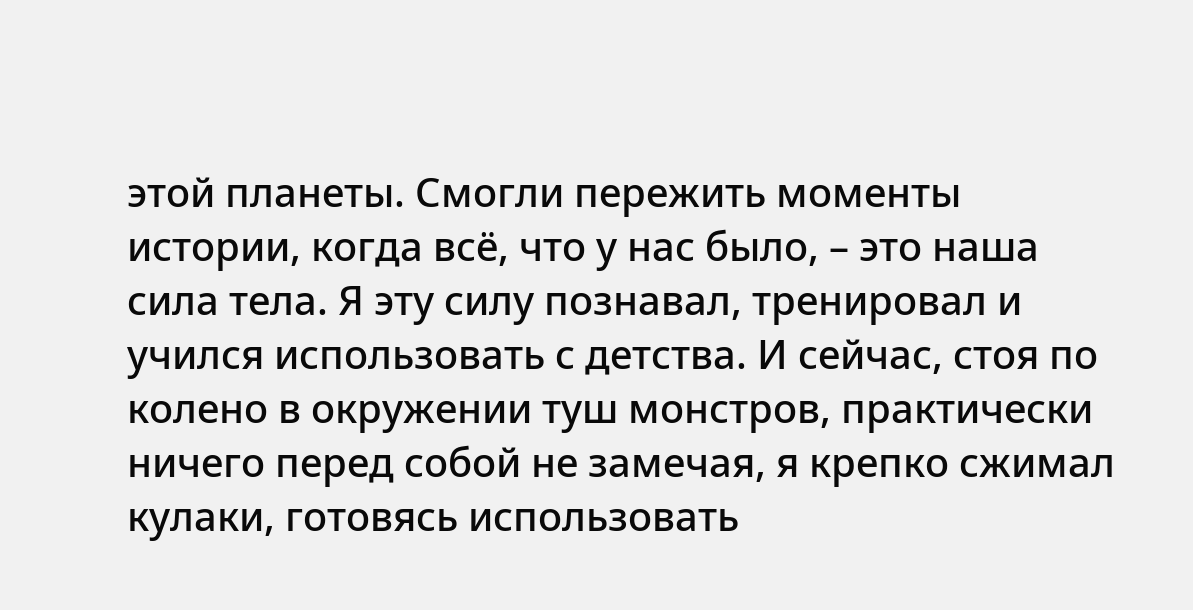этой планеты. Смогли пережить моменты истории, когда всё, что у нас было, – это наша сила тела. Я эту силу познавал, тренировал и учился использовать с детства. И сейчас, стоя по колено в окружении туш монстров, практически ничего перед собой не замечая, я крепко сжимал кулаки, готовясь использовать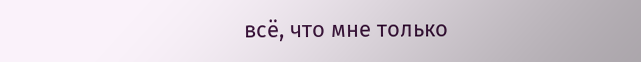всё, что мне только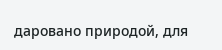даровано природой, для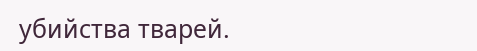убийства тварей.